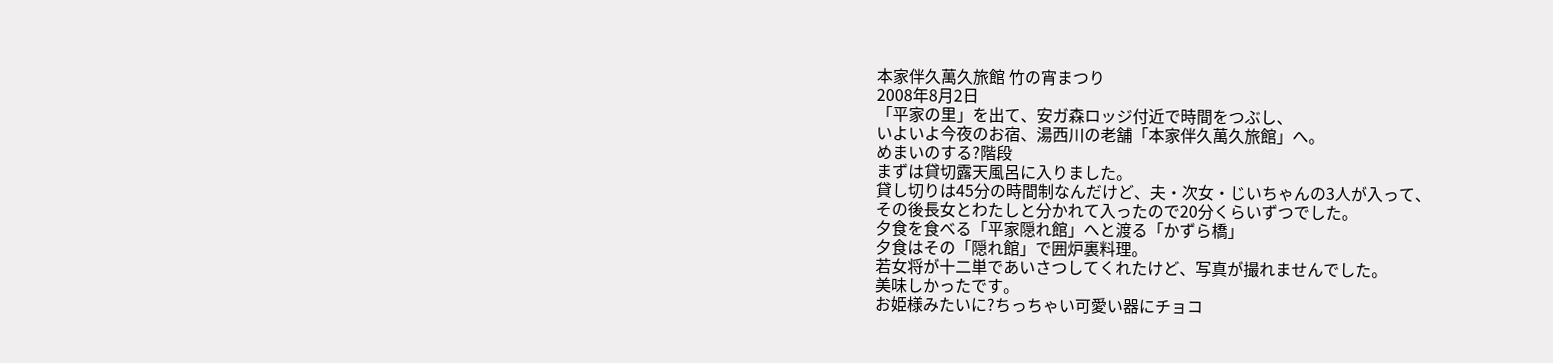本家伴久萬久旅館 竹の宵まつり
2008年8月2日
「平家の里」を出て、安ガ森ロッジ付近で時間をつぶし、
いよいよ今夜のお宿、湯西川の老舗「本家伴久萬久旅館」へ。
めまいのする?階段
まずは貸切露天風呂に入りました。
貸し切りは45分の時間制なんだけど、夫・次女・じいちゃんの3人が入って、
その後長女とわたしと分かれて入ったので20分くらいずつでした。
夕食を食べる「平家隠れ館」へと渡る「かずら橋」
夕食はその「隠れ館」で囲炉裏料理。
若女将が十二単であいさつしてくれたけど、写真が撮れませんでした。
美味しかったです。
お姫様みたいに?ちっちゃい可愛い器にチョコ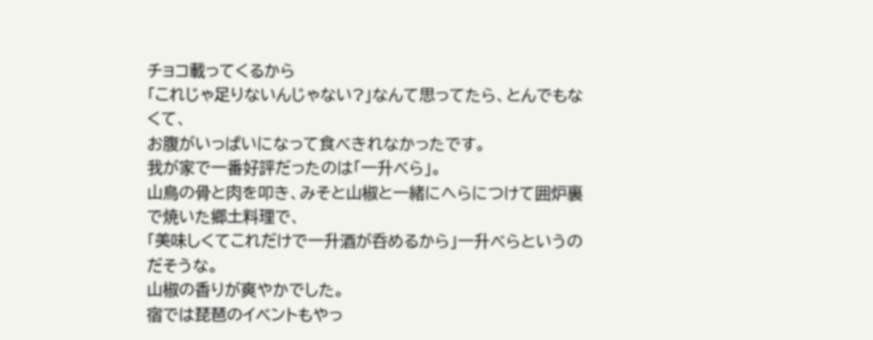チョコ載ってくるから
「これじゃ足りないんじゃない?」なんて思ってたら、とんでもなくて、
お腹がいっぱいになって食べきれなかったです。
我が家で一番好評だったのは「一升べら」。
山鳥の骨と肉を叩き、みそと山椒と一緒にへらにつけて囲炉裏で焼いた郷土料理で、
「美味しくてこれだけで一升酒が呑めるから」一升べらというのだそうな。
山椒の香りが爽やかでした。
宿では琵琶のイベントもやっ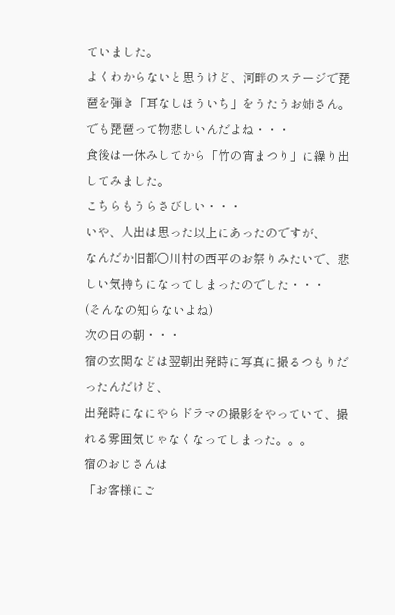ていました。
よくわからないと思うけど、河畔のステージで琵琶を弾き「耳なしほういち」をうたうお姉さん。
でも琵琶って物悲しいんだよね・・・
食後は一休みしてから「竹の宵まつり」に繰り出してみました。
こちらもうらさびしい・・・
いや、人出は思った以上にあったのですが、
なんだか旧都○川村の西平のお祭りみたいで、悲しい気持ちになってしまったのでした・・・
(そんなの知らないよね)
次の日の朝・・・
宿の玄関などは翌朝出発時に写真に撮るつもりだったんだけど、
出発時になにやらドラマの撮影をやっていて、撮れる雰囲気じゃなくなってしまった。。。
宿のおじさんは
「お客様にご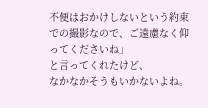不便はおかけしないという約束での撮影なので、ご遠慮なく仰ってくださいね」
と言ってくれたけど、
なかなかそうもいかないよね。